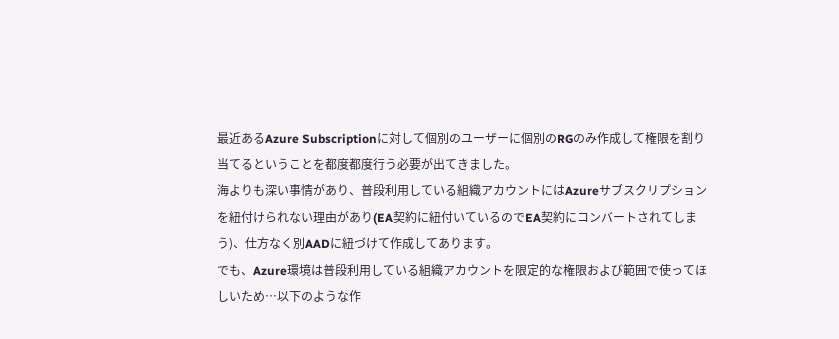最近あるAzure Subscriptionに対して個別のユーザーに個別のRGのみ作成して権限を割り当てるということを都度都度行う必要が出てきました。
海よりも深い事情があり、普段利用している組織アカウントにはAzureサブスクリプションを紐付けられない理由があり(EA契約に紐付いているのでEA契約にコンバートされてしまう)、仕方なく別AADに紐づけて作成してあります。
でも、Azure環境は普段利用している組織アカウントを限定的な権限および範囲で使ってほしいため…以下のような作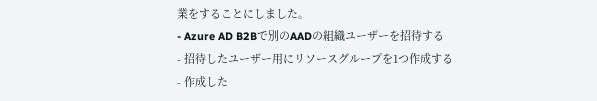業をすることにしました。
- Azure AD B2Bで別のAADの組織ユーザーを招待する
- 招待したユーザー用にリソースグループを1つ作成する
- 作成した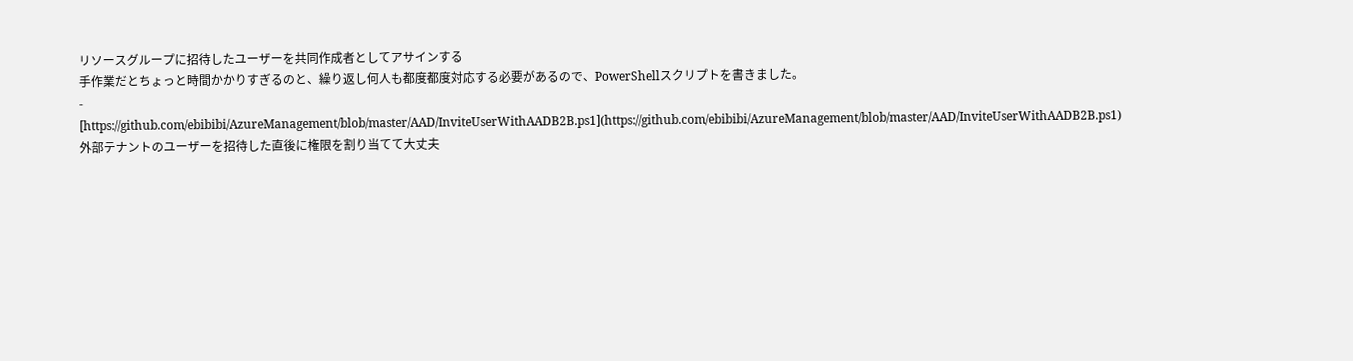リソースグループに招待したユーザーを共同作成者としてアサインする
手作業だとちょっと時間かかりすぎるのと、繰り返し何人も都度都度対応する必要があるので、PowerShellスクリプトを書きました。
- [https://github.com/ebibibi/AzureManagement/blob/master/AAD/InviteUserWithAADB2B.ps1](https://github.com/ebibibi/AzureManagement/blob/master/AAD/InviteUserWithAADB2B.ps1)
外部テナントのユーザーを招待した直後に権限を割り当てて大丈夫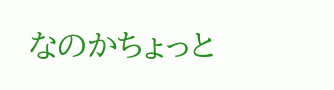なのかちょっと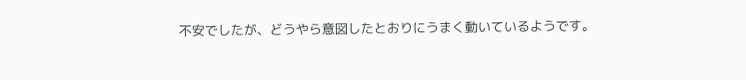不安でしたが、どうやら意図したとおりにうまく動いているようです。